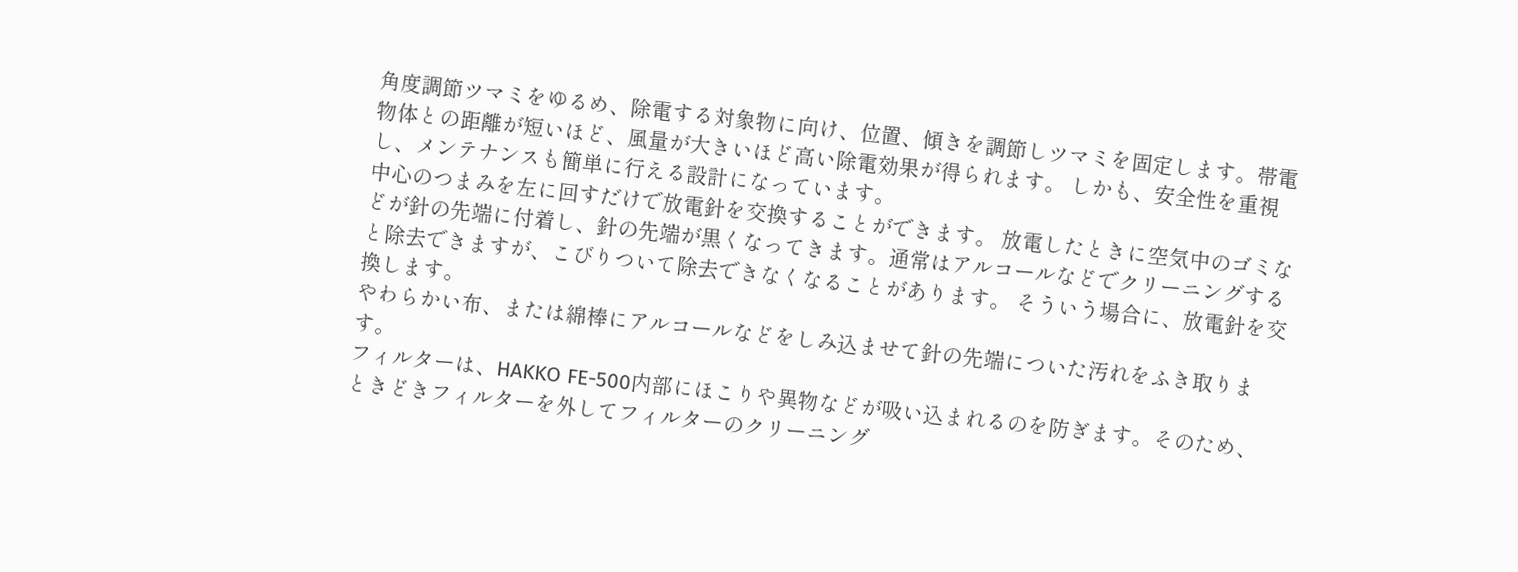角度調節ツマミをゆるめ、除電する対象物に向け、位置、傾きを調節しツマミを固定します。帯電物体との距離が短いほど、風量が大きいほど高い除電効果が得られます。 しかも、安全性を重視し、メンテナンスも簡単に行える設計になっています。
中心のつまみを左に回すだけで放電針を交換することができます。 放電したときに空気中のゴミなどが針の先端に付着し、針の先端が黒くなってきます。通常はアルコールなどでクリーニングすると除去できますが、こびりついて除去できなくなることがあります。 そういう場合に、放電針を交換します。
やわらかい布、または綿棒にアルコールなどをしみ込ませて針の先端についた汚れをふき取ります。
フィルターは、HAKKO FE-500内部にほこりや異物などが吸い込まれるのを防ぎます。そのため、ときどきフィルターを外してフィルターのクリーニング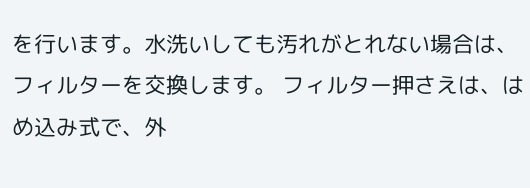を行います。水洗いしても汚れがとれない場合は、フィルターを交換します。 フィルター押さえは、はめ込み式で、外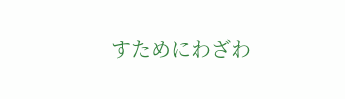すためにわざわ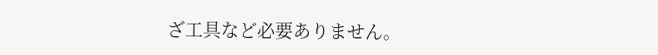ざ工具など必要ありません。